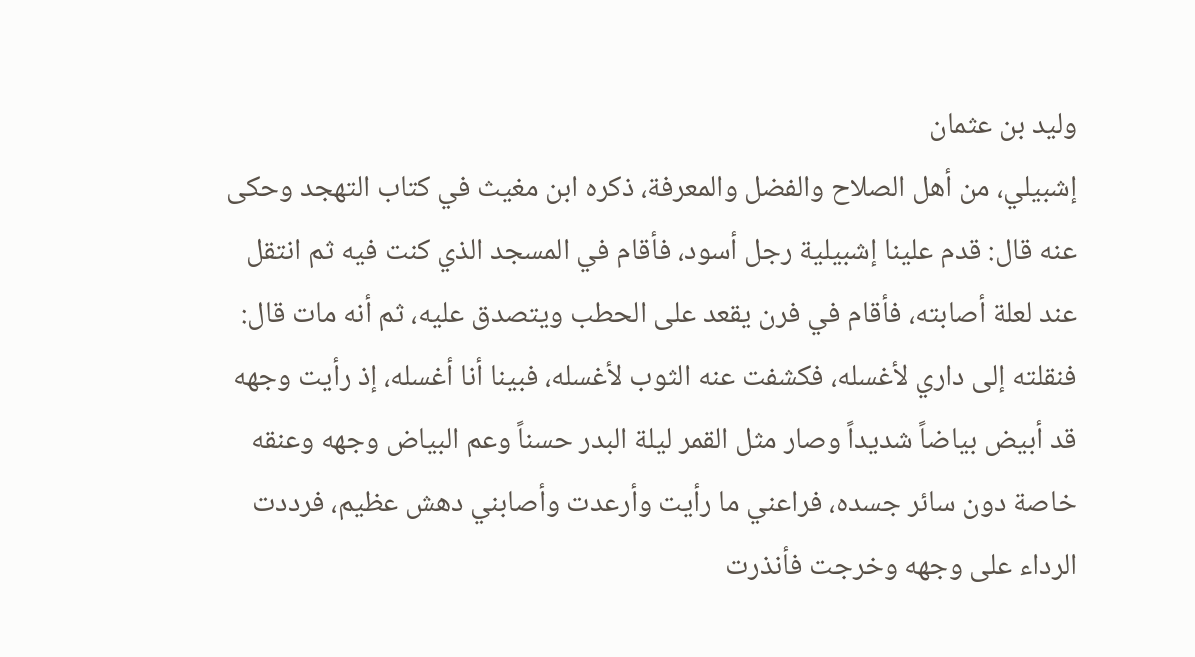وليد بن عثمان
إشبيلي، من أهل الصلاح والفضل والمعرفة، ذكره ابن مغيث في كتاب التهجد وحكى عنه قال: قدم علينا إشبيلية رجل أسود، فأقام في المسجد الذي كنت فيه ثم انتقل عند لعلة أصابته، فأقام في فرن يقعد على الحطب ويتصدق عليه، ثم أنه مات قال: فنقلته إلى داري لأغسله، فكشفت عنه الثوب لأغسله، فبينا أنا أغسله، إذ رأيت وجهه قد أبيض بياضاً شديداً وصار مثل القمر ليلة البدر حسناً وعم البياض وجهه وعنقه خاصة دون سائر جسده، فراعني ما رأيت وأرعدت وأصابني دهش عظيم، فرددت الرداء على وجهه وخرجت فأنذرت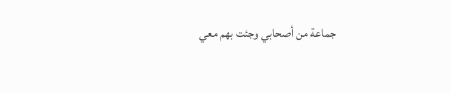جماعة من أصحابي وجئت بهم معي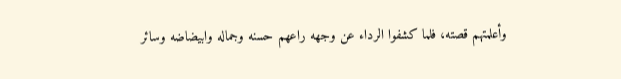وأعلمتهم قصته، فلما كشفوا الرداء عن وجهه راعهم حسنه وجماله وابيضاضه وسائر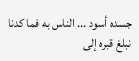جسده أسود ... الناس به فما كدنا نبلغ قبره إلى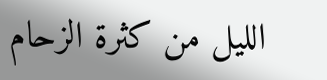الليل من كثرة الزحام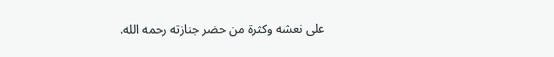على نعشه وكثرة من حضر جنازته رحمه الله.